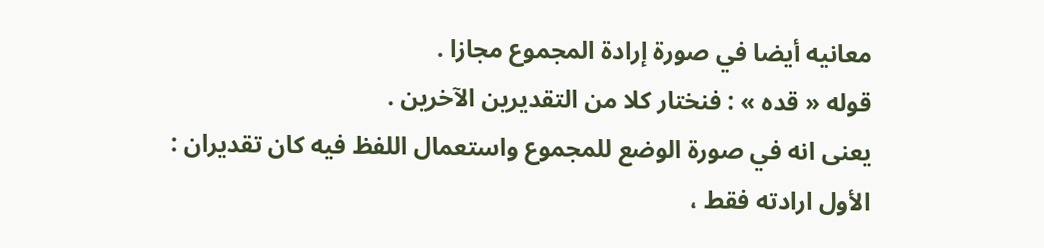معانيه أيضا في صورة إرادة المجموع مجازا .
قوله « قده » : فنختار كلا من التقديرين الآخرين .
يعنى انه في صورة الوضع للمجموع واستعمال اللفظ فيه كان تقديران :
الأول ارادته فقط ،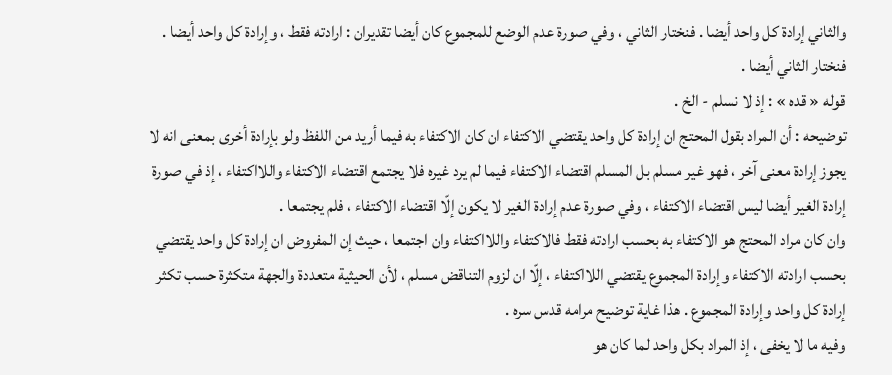والثاني إرادة كل واحد أيضا . فنختار الثاني ، وفي صورة عدم الوضع للمجموع كان أيضا تقديران : ارادته فقط ، وإرادة كل واحد أيضا . فنختار الثاني أيضا .
قوله « قده » : إذ لا نسلم - الخ .
توضيحه : أن المراد بقول المحتج ان إرادة كل واحد يقتضي الاكتفاء ان كان الاكتفاء به فيما أريد من اللفظ ولو بإرادة أخرى بمعنى انه لا يجوز إرادة معنى آخر ، فهو غير مسلم بل المسلم اقتضاء الاكتفاء فيما لم يرد غيره فلا يجتمع اقتضاء الاكتفاء واللااكتفاء ، إذ في صورة إرادة الغير أيضا ليس اقتضاء الاكتفاء ، وفي صورة عدم إرادة الغير لا يكون إلّا اقتضاء الاكتفاء ، فلم يجتمعا .
وان كان مراد المحتج هو الاكتفاء به بحسب ارادته فقط فالاكتفاء واللااكتفاء وان اجتمعا ، حيث إن المفروض ان إرادة كل واحد يقتضي بحسب ارادته الاكتفاء وإرادة المجموع يقتضي اللااكتفاء ، إلّا ان لزوم التناقض مسلم ، لأن الحيثية متعددة والجهة متكثرة حسب تكثر إرادة كل واحد وإرادة المجموع . هذا غاية توضيح مرامه قدس سره .
وفيه ما لا يخفى ، إذ المراد بكل واحد لما كان هو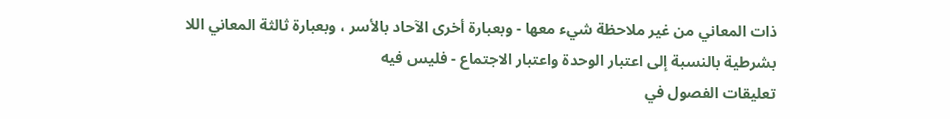ذات المعاني من غير ملاحظة شيء معها - وبعبارة أخرى الآحاد بالأسر ، وبعبارة ثالثة المعاني اللا بشرطية بالنسبة إلى اعتبار الوحدة واعتبار الاجتماع - فليس فيه
تعليقات الفصول في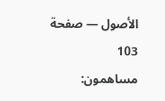الأصول — صفحة 103
مساهمون: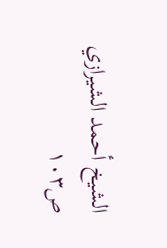الشيخ أحمد الشيرازي
ص١٠٣